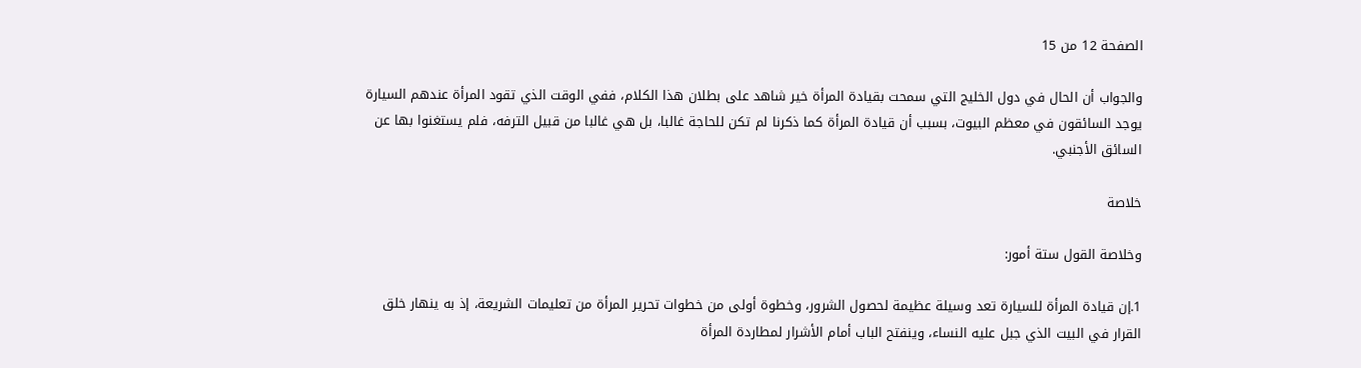الصفحة 12 من 15

والجواب أن الحال في دول الخليج التي سمحت بقيادة المرأة خير شاهد على بطلان هذا الكلام، ففي الوقت الذي تقود المرأة عندهم السيارة يوجد السائقون في معظم البيوت، بسبب أن قيادة المرأة كما ذكرنا لم تكن للحاجة غالبا، بل هي غالبا من قبيل الترفه، فلم يستغنوا بها عن السائق الأجنبي.

خلاصة

وخلاصة القول ستة أمور:

1.إن قيادة المرأة للسيارة تعد وسيلة عظيمة لحصول الشرور، وخطوة أولى من خطوات تحرير المرأة من تعليمات الشريعة، إذ به ينهار خلق القرار في البيت الذي جبل عليه النساء، وينفتح الباب أمام الأشرار لمطاردة المرأة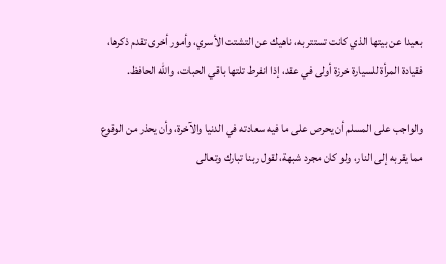بعيدا عن بيتها الذي كانت تستتر به، ناهيك عن التشتت الأسري، وأمور أخرى تقدم ذكرها، فقيادة المرأة للسيارة خرزة أولى في عقد، إذا انفرط تلتها باقي الحبات، والله الحافظ.

والواجب على المسلم أن يحرص على ما فيه سعادته في الدنيا والآخرة، وأن يحذر من الوقوع مما يقربه إلى النار، ولو كان مجرد شبهة، لقول ربنا تبارك وتعالى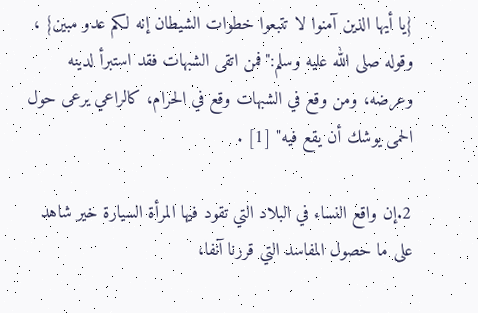{يا أيها الذين آمنوا لا تتبعوا خطوات الشيطان إنه لكم عدو مبين} ، وقوله صلى الله عليه وسلم:"فمن اتقى الشبهات فقد استبرأ لدينه وعرضه، ومن وقع في الشبهات وقع في الحرام، كالراعي يرعى حول الحمى يوشك أن يقع فيه" [1] .

2.إن واقع النساء في البلاد التي تقود فيها المرأة السيارة خير شاهد على ما حصول المفاسد التي قررنا آنفا،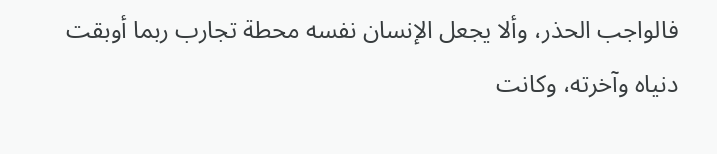فالواجب الحذر، وألا يجعل الإنسان نفسه محطة تجارب ربما أوبقت دنياه وآخرته، وكانت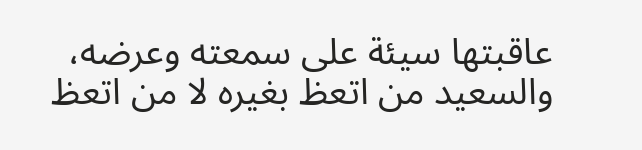عاقبتها سيئة على سمعته وعرضه، والسعيد من اتعظ بغيره لا من اتعظ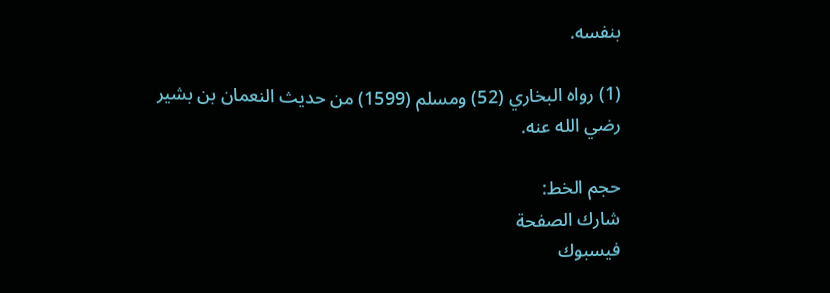بنفسه.

(1) رواه البخاري (52) ومسلم (1599) من حديث النعمان بن بشير رضي الله عنه.

حجم الخط:
شارك الصفحة
فيسبوك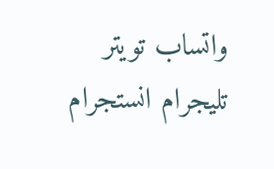واتساب تويتر تليجرام انستجرام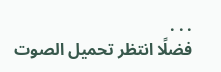. . .
فضلًا انتظر تحميل الصوت